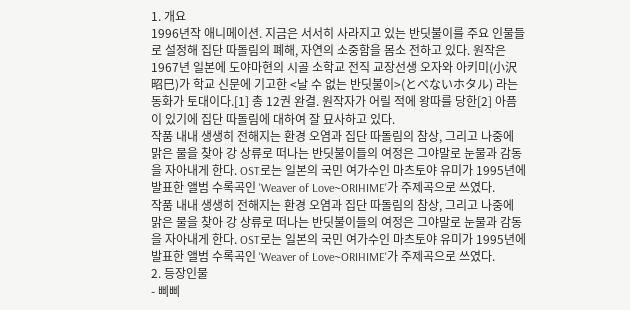1. 개요
1996년작 애니메이션. 지금은 서서히 사라지고 있는 반딧불이를 주요 인물들로 설정해 집단 따돌림의 폐해, 자연의 소중함을 몸소 전하고 있다. 원작은 1967년 일본에 도야마현의 시골 소학교 전직 교장선생 오자와 아키미(小沢昭巳)가 학교 신문에 기고한 <날 수 없는 반딧불이>(とべないホタル) 라는 동화가 토대이다.[1] 총 12권 완결. 원작자가 어릴 적에 왕따를 당한[2] 아픔이 있기에 집단 따돌림에 대하여 잘 묘사하고 있다.
작품 내내 생생히 전해지는 환경 오염과 집단 따돌림의 참상, 그리고 나중에 맑은 물을 찾아 강 상류로 떠나는 반딧불이들의 여정은 그야말로 눈물과 감동을 자아내게 한다. OST로는 일본의 국민 여가수인 마츠토야 유미가 1995년에 발표한 앨범 수록곡인 'Weaver of Love~ORIHIME'가 주제곡으로 쓰였다.
작품 내내 생생히 전해지는 환경 오염과 집단 따돌림의 참상, 그리고 나중에 맑은 물을 찾아 강 상류로 떠나는 반딧불이들의 여정은 그야말로 눈물과 감동을 자아내게 한다. OST로는 일본의 국민 여가수인 마츠토야 유미가 1995년에 발표한 앨범 수록곡인 'Weaver of Love~ORIHIME'가 주제곡으로 쓰였다.
2. 등장인물
- 삐삐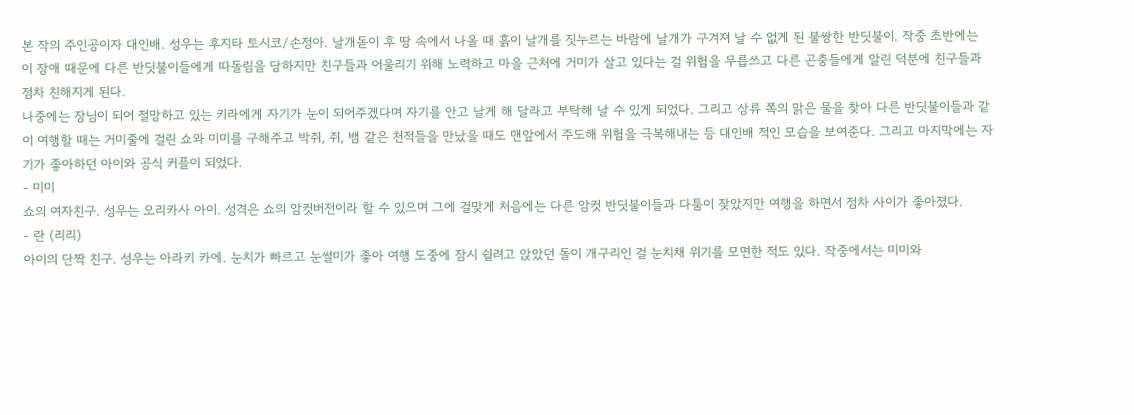본 작의 주인공이자 대인배. 성우는 후지타 토시코/손정아. 날개돋이 후 땅 속에서 나올 때 흙이 날개를 짓누르는 바람에 날개가 구겨져 날 수 없게 된 불쌍한 반딧불이. 작중 초반에는 이 장애 때문에 다른 반딧불이들에게 따돌림을 당하지만 친구들과 어울리기 위해 노력하고 마을 근처에 거미가 살고 있다는 걸 위험을 무릅쓰고 다른 곤충들에게 알린 덕분에 친구들과 점차 친해지게 된다.
나중에는 장님이 되어 절망하고 있는 키라에게 자기가 눈이 되어주겠다며 자기를 안고 날게 해 달라고 부탁해 날 수 있게 되었다. 그리고 상류 쪽의 맑은 물을 찾아 다른 반딧불이들과 같이 여행할 때는 거미줄에 걸린 쇼와 미미를 구해주고 박쥐, 쥐, 뱀 같은 천적들을 만났을 때도 맨앞에서 주도해 위험을 극복해내는 등 대인배 적인 모습을 보여준다. 그리고 마지막에는 자기가 좋아하던 아이와 공식 커플이 되었다.
- 미미
쇼의 여자친구. 성우는 오리카사 아이. 성격은 쇼의 암컷버전이라 할 수 있으며 그에 걸맞게 처음에는 다른 암컷 반딧불이들과 다툼이 잦았지만 여행을 하면서 점차 사이가 좋아졌다.
- 란 (리리)
아이의 단짝 친구. 성우는 아라키 카에. 눈치가 빠르고 눈썰미가 좋아 여행 도중에 잠시 쉴려고 앉았던 돌이 개구리인 걸 눈치채 위기를 모면한 적도 있다. 작중에서는 미미와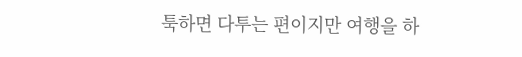툭하면 다투는 편이지만 여행을 하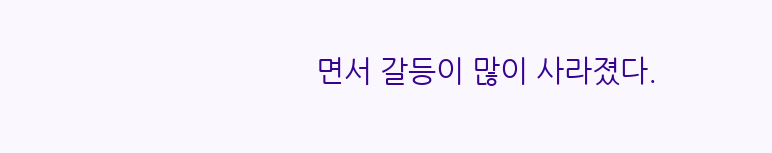면서 갈등이 많이 사라졌다.